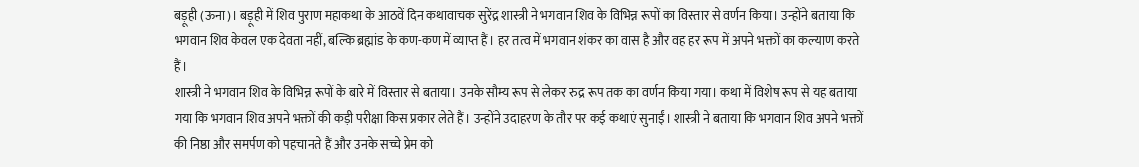बड़ूही (ऊना)। बड़ूही में शिव पुराण महाकथा के आठवें दिन कथावाचक सुरेंद्र शास्त्री ने भगवान शिव के विभिन्न रूपों का विस्तार से वर्णन किया। उन्होंने बताया कि भगवान शिव केवल एक देवता नहीं, बल्कि ब्रह्मांड के कण-कण में व्याप्त हैं। हर तत्व में भगवान शंकर का वास है और वह हर रूप में अपने भक्तों का कल्याण करते हैं।
शास्त्री ने भगवान शिव के विभिन्न रूपों के बारे में विस्तार से बताया। उनके सौम्य रूप से लेकर रुद्र रूप तक का वर्णन किया गया। कथा में विशेष रूप से यह बताया गया कि भगवान शिव अपने भक्तों की कड़ी परीक्षा किस प्रकार लेते हैं। उन्होंने उदाहरण के तौर पर कई कथाएं सुनाईं। शास्त्री ने बताया कि भगवान शिव अपने भक्तों की निष्ठा और समर्पण को पहचानते हैं और उनके सच्चे प्रेम को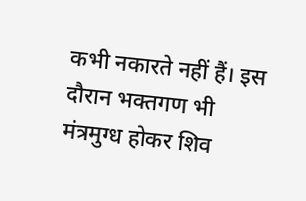कभी नकारते नहीं हैं। इस दौरान भक्तगण भी मंत्रमुग्ध होकर शिव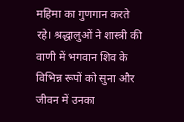महिमा का गुणगान करते रहे। श्रद्धालुओं ने शास्त्री की वाणी में भगवान शिव के विभिन्न रूपों को सुना और जीवन में उनका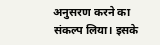अनुसरण करने का संकल्प लिया। इसके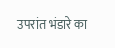उपरांत भंडारे का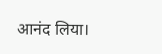आनंद लिया।